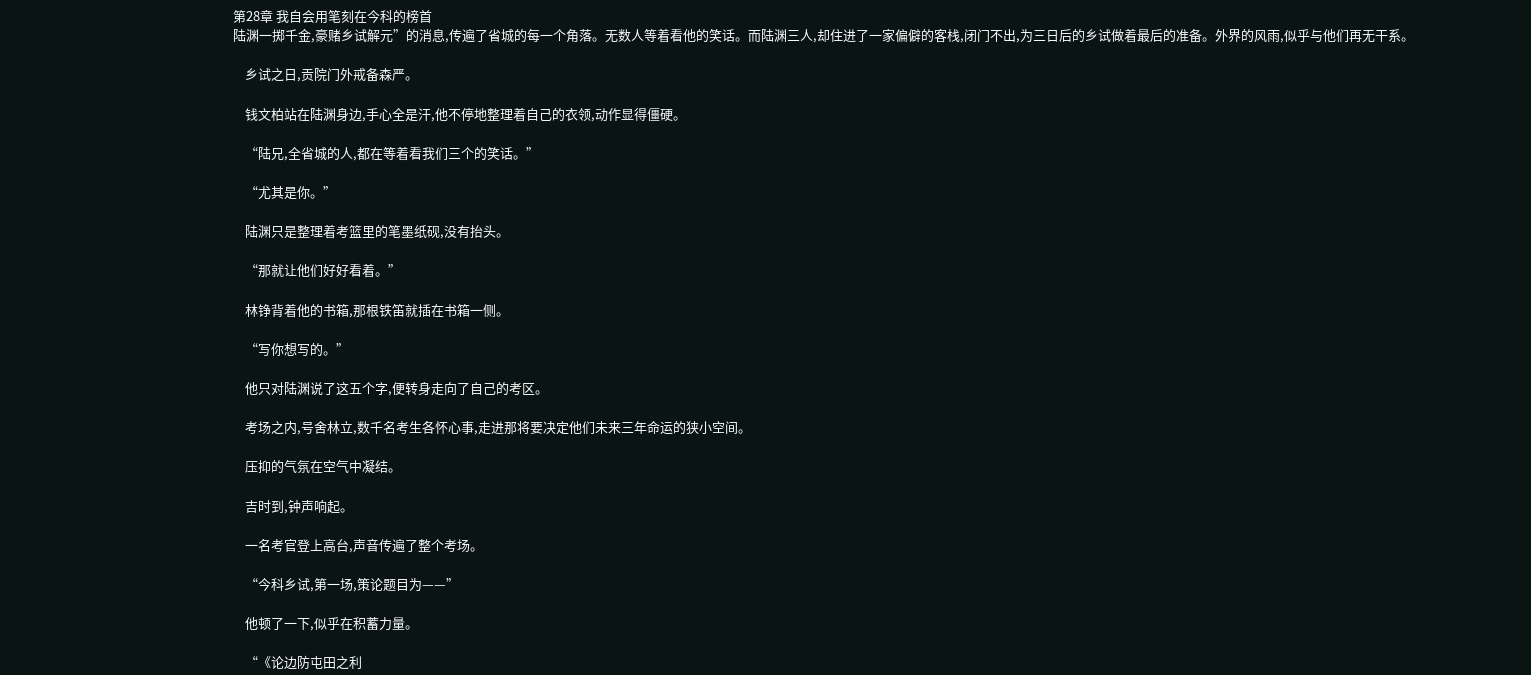第28章 我自会用笔刻在今科的榜首
陆渊一掷千金,豪赌乡试解元”的消息,传遍了省城的每一个角落。无数人等着看他的笑话。而陆渊三人,却住进了一家偏僻的客栈,闭门不出,为三日后的乡试做着最后的准备。外界的风雨,似乎与他们再无干系。

    乡试之日,贡院门外戒备森严。

    钱文柏站在陆渊身边,手心全是汗,他不停地整理着自己的衣领,动作显得僵硬。

    “陆兄,全省城的人,都在等着看我们三个的笑话。”

    “尤其是你。”

    陆渊只是整理着考篮里的笔墨纸砚,没有抬头。

    “那就让他们好好看着。”

    林铮背着他的书箱,那根铁笛就插在书箱一侧。

    “写你想写的。”

    他只对陆渊说了这五个字,便转身走向了自己的考区。

    考场之内,号舍林立,数千名考生各怀心事,走进那将要决定他们未来三年命运的狭小空间。

    压抑的气氛在空气中凝结。

    吉时到,钟声响起。

    一名考官登上高台,声音传遍了整个考场。

    “今科乡试,第一场,策论题目为——”

    他顿了一下,似乎在积蓄力量。

    “《论边防屯田之利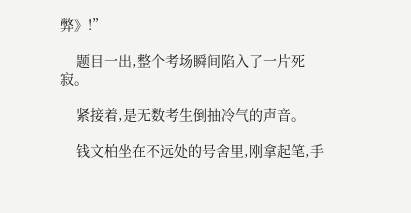弊》!”

    题目一出,整个考场瞬间陷入了一片死寂。

    紧接着,是无数考生倒抽冷气的声音。

    钱文柏坐在不远处的号舍里,刚拿起笔,手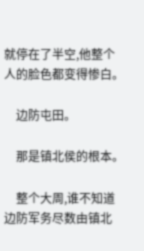就停在了半空,他整个人的脸色都变得惨白。

    边防屯田。

    那是镇北侯的根本。

    整个大周,谁不知道边防军务尽数由镇北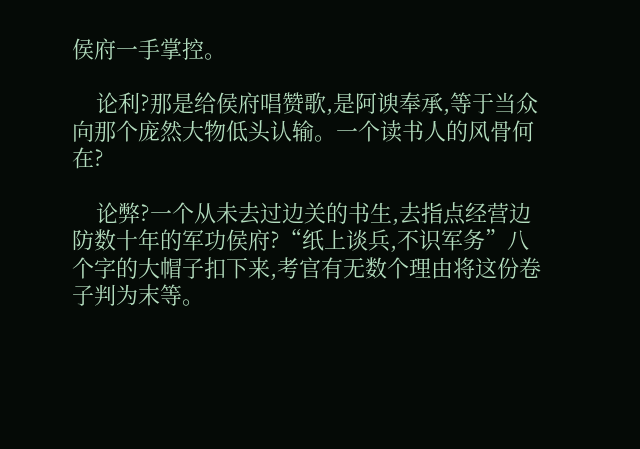侯府一手掌控。

    论利?那是给侯府唱赞歌,是阿谀奉承,等于当众向那个庞然大物低头认输。一个读书人的风骨何在?

    论弊?一个从未去过边关的书生,去指点经营边防数十年的军功侯府?“纸上谈兵,不识军务”八个字的大帽子扣下来,考官有无数个理由将这份卷子判为末等。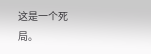这是一个死局。